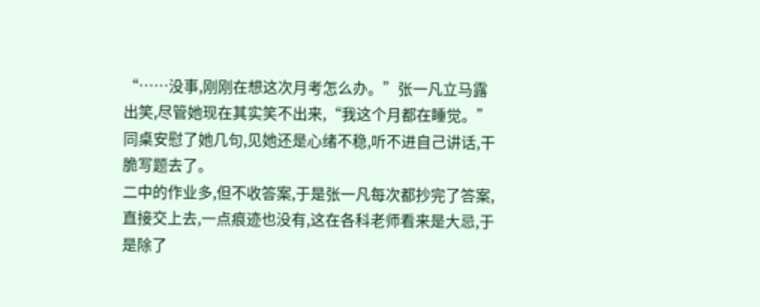“……没事,刚刚在想这次月考怎么办。”张一凡立马露出笑,尽管她现在其实笑不出来,“我这个月都在睡觉。”
同桌安慰了她几句,见她还是心绪不稳,听不进自己讲话,干脆写题去了。
二中的作业多,但不收答案,于是张一凡每次都抄完了答案,直接交上去,一点痕迹也没有,这在各科老师看来是大忌,于是除了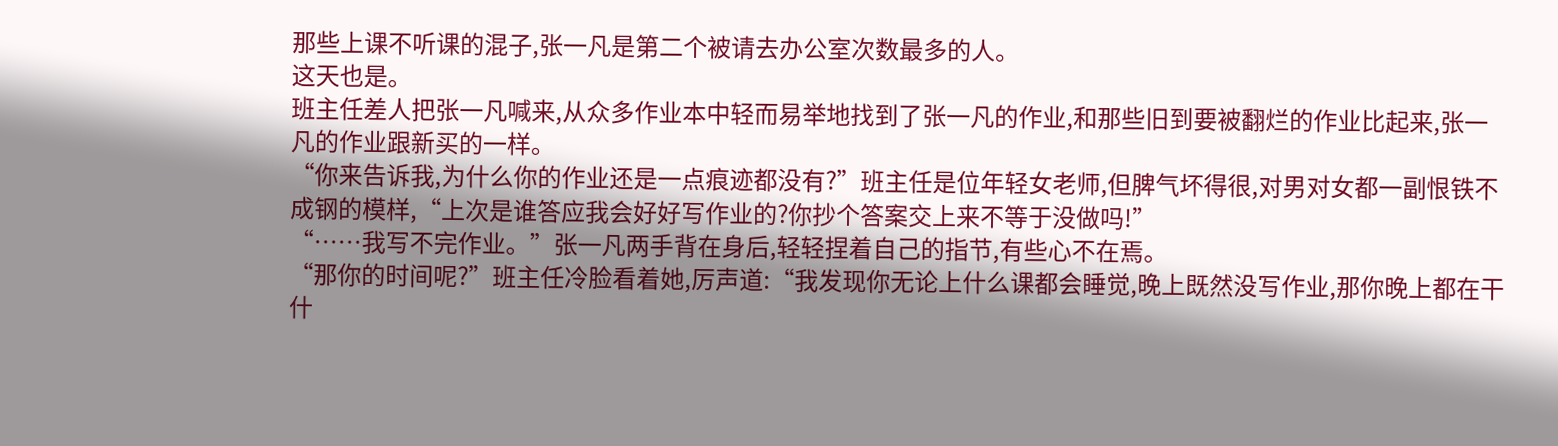那些上课不听课的混子,张一凡是第二个被请去办公室次数最多的人。
这天也是。
班主任差人把张一凡喊来,从众多作业本中轻而易举地找到了张一凡的作业,和那些旧到要被翻烂的作业比起来,张一凡的作业跟新买的一样。
“你来告诉我,为什么你的作业还是一点痕迹都没有?”班主任是位年轻女老师,但脾气坏得很,对男对女都一副恨铁不成钢的模样,“上次是谁答应我会好好写作业的?你抄个答案交上来不等于没做吗!”
“……我写不完作业。”张一凡两手背在身后,轻轻捏着自己的指节,有些心不在焉。
“那你的时间呢?”班主任冷脸看着她,厉声道:“我发现你无论上什么课都会睡觉,晚上既然没写作业,那你晚上都在干什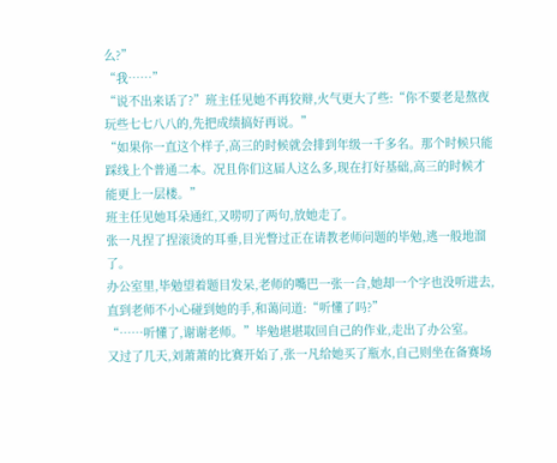么?”
“我……”
“说不出来话了?”班主任见她不再狡辩,火气更大了些:“你不要老是熬夜玩些七七八八的,先把成绩搞好再说。”
“如果你一直这个样子,高三的时候就会排到年级一千多名。那个时候只能踩线上个普通二本。况且你们这届人这么多,现在打好基础,高三的时候才能更上一层楼。”
班主任见她耳朵通红,又唠叨了两句,放她走了。
张一凡捏了捏滚烫的耳垂,目光瞥过正在请教老师问题的毕勉,逃一般地溜了。
办公室里,毕勉望着题目发呆,老师的嘴巴一张一合,她却一个字也没听进去,直到老师不小心碰到她的手,和蔼问道:“听懂了吗?”
“……听懂了,谢谢老师。”毕勉堪堪取回自己的作业,走出了办公室。
又过了几天,刘萧萧的比赛开始了,张一凡给她买了瓶水,自己则坐在备赛场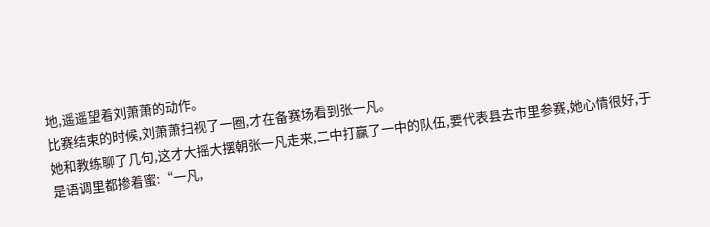地,遥遥望着刘萧萧的动作。
比赛结束的时候,刘萧萧扫视了一圈,才在备赛场看到张一凡。
她和教练聊了几句,这才大摇大摆朝张一凡走来,二中打赢了一中的队伍,要代表县去市里参赛,她心情很好,于是语调里都掺着蜜:“一凡,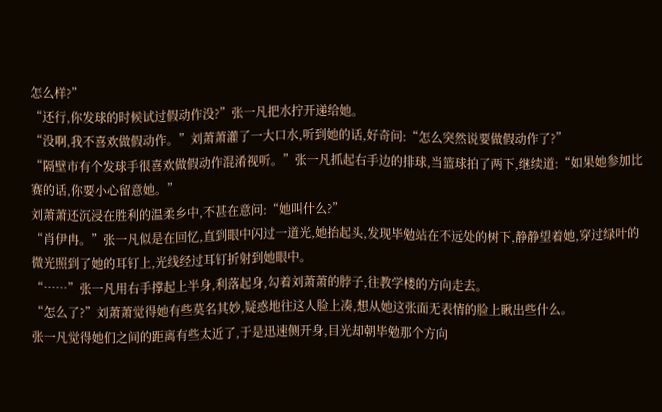怎么样?”
“还行,你发球的时候试过假动作没?”张一凡把水拧开递给她。
“没啊,我不喜欢做假动作。”刘萧萧灌了一大口水,听到她的话,好奇问:“怎么突然说要做假动作了?”
“隔壁市有个发球手很喜欢做假动作混淆视听。”张一凡抓起右手边的排球,当篮球拍了两下,继续道:“如果她参加比赛的话,你要小心留意她。”
刘萧萧还沉浸在胜利的温柔乡中,不甚在意问:“她叫什么?”
“肖伊冉。”张一凡似是在回忆,直到眼中闪过一道光,她抬起头,发现毕勉站在不远处的树下,静静望着她,穿过绿叶的微光照到了她的耳钉上,光线经过耳钉折射到她眼中。
“……”张一凡用右手撑起上半身,利落起身,勾着刘萧萧的脖子,往教学楼的方向走去。
“怎么了?”刘萧萧觉得她有些莫名其妙,疑惑地往这人脸上凑,想从她这张面无表情的脸上瞅出些什么。
张一凡觉得她们之间的距离有些太近了,于是迅速侧开身,目光却朝毕勉那个方向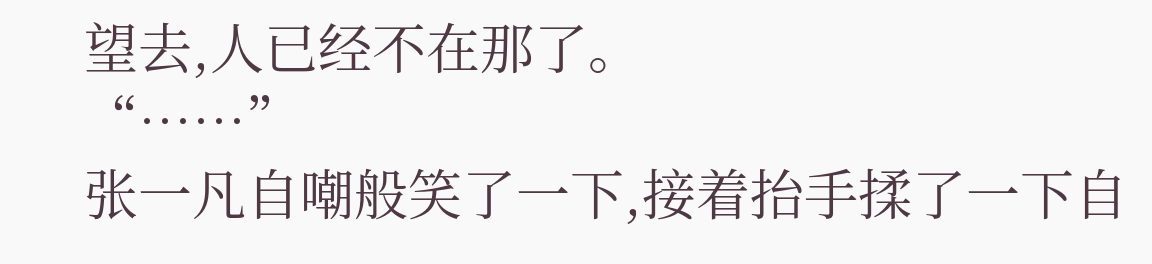望去,人已经不在那了。
“……”
张一凡自嘲般笑了一下,接着抬手揉了一下自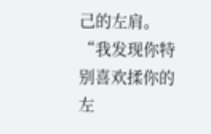己的左肩。
“我发现你特别喜欢揉你的左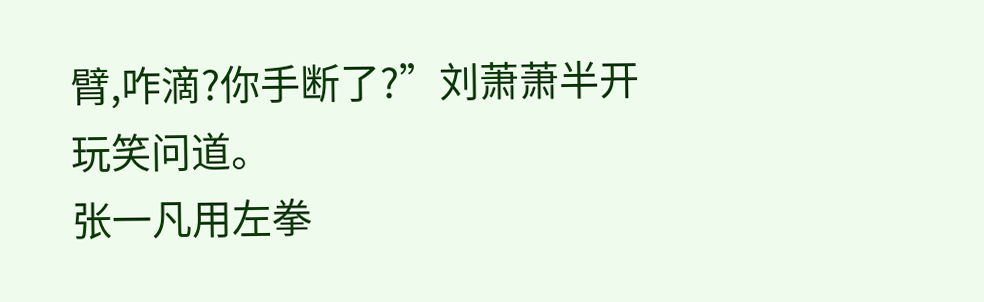臂,咋滴?你手断了?”刘萧萧半开玩笑问道。
张一凡用左拳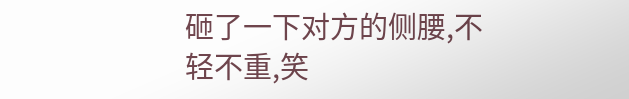砸了一下对方的侧腰,不轻不重,笑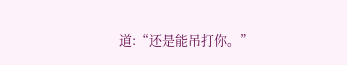道:“还是能吊打你。”